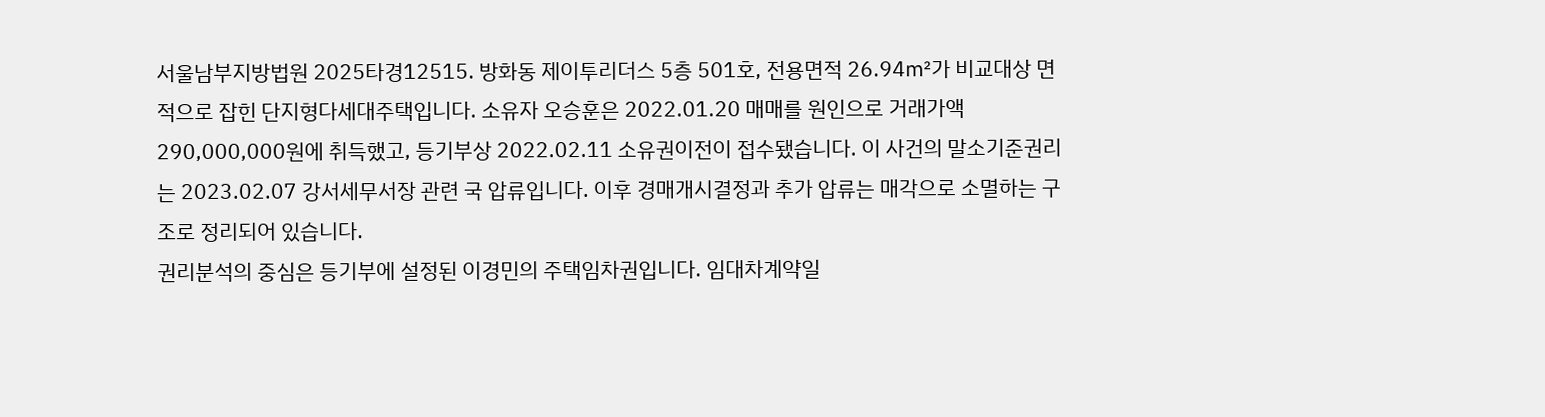서울남부지방법원 2025타경12515. 방화동 제이투리더스 5층 501호, 전용면적 26.94㎡가 비교대상 면적으로 잡힌 단지형다세대주택입니다. 소유자 오승훈은 2022.01.20 매매를 원인으로 거래가액 290,000,000원에 취득했고, 등기부상 2022.02.11 소유권이전이 접수됐습니다. 이 사건의 말소기준권리는 2023.02.07 강서세무서장 관련 국 압류입니다. 이후 경매개시결정과 추가 압류는 매각으로 소멸하는 구조로 정리되어 있습니다.
권리분석의 중심은 등기부에 설정된 이경민의 주택임차권입니다. 임대차계약일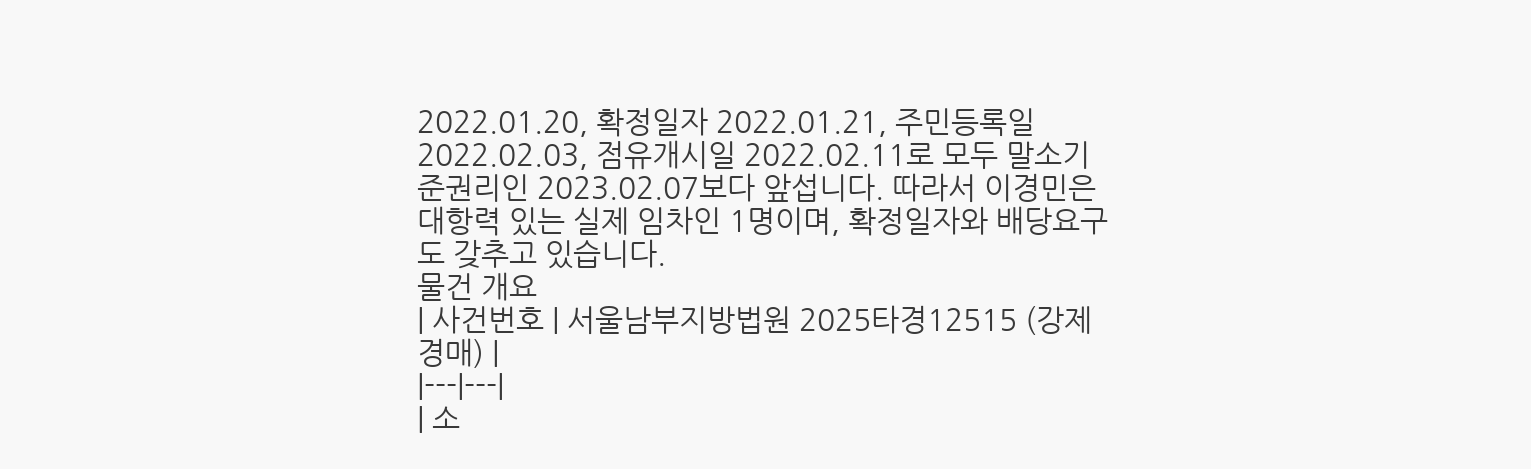2022.01.20, 확정일자 2022.01.21, 주민등록일 2022.02.03, 점유개시일 2022.02.11로 모두 말소기준권리인 2023.02.07보다 앞섭니다. 따라서 이경민은 대항력 있는 실제 임차인 1명이며, 확정일자와 배당요구도 갖추고 있습니다.
물건 개요
| 사건번호 | 서울남부지방법원 2025타경12515 (강제경매) |
|---|---|
| 소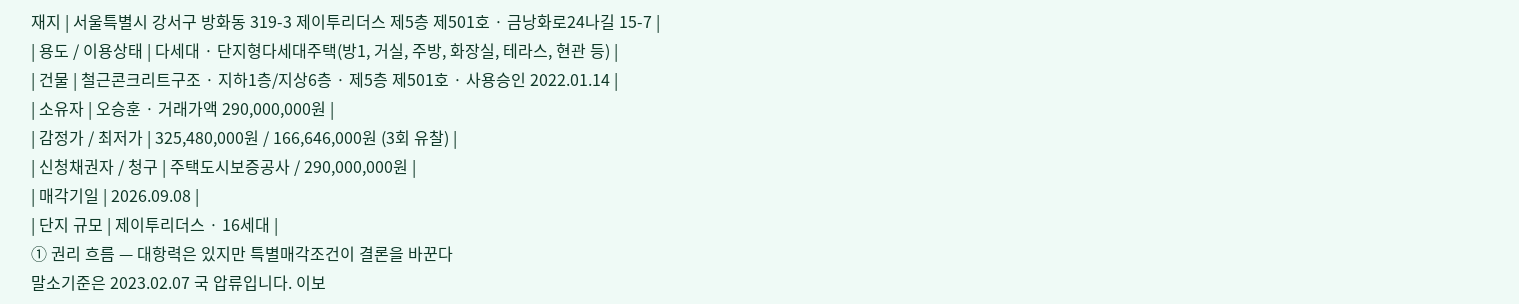재지 | 서울특별시 강서구 방화동 319-3 제이투리더스 제5층 제501호 · 금낭화로24나길 15-7 |
| 용도 / 이용상태 | 다세대 · 단지형다세대주택(방1, 거실, 주방, 화장실, 테라스, 현관 등) |
| 건물 | 철근콘크리트구조 · 지하1층/지상6층 · 제5층 제501호 · 사용승인 2022.01.14 |
| 소유자 | 오승훈 · 거래가액 290,000,000원 |
| 감정가 / 최저가 | 325,480,000원 / 166,646,000원 (3회 유찰) |
| 신청채권자 / 청구 | 주택도시보증공사 / 290,000,000원 |
| 매각기일 | 2026.09.08 |
| 단지 규모 | 제이투리더스 · 16세대 |
① 권리 흐름 — 대항력은 있지만 특별매각조건이 결론을 바꾼다
말소기준은 2023.02.07 국 압류입니다. 이보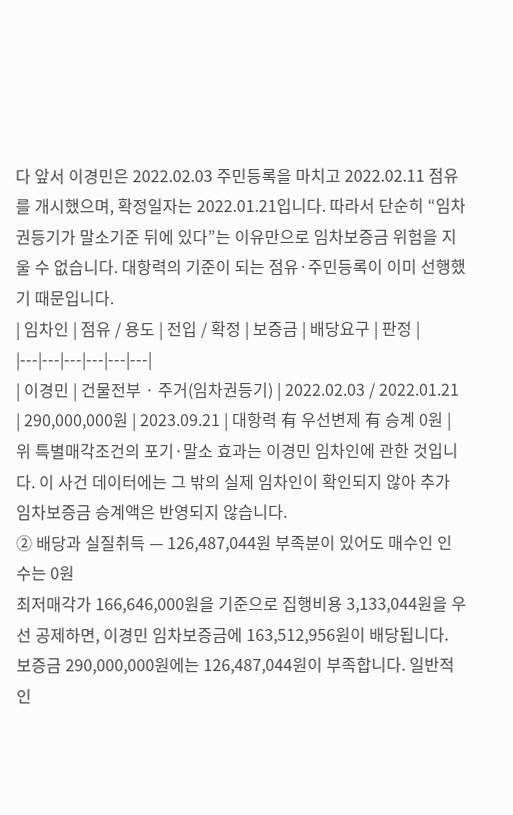다 앞서 이경민은 2022.02.03 주민등록을 마치고 2022.02.11 점유를 개시했으며, 확정일자는 2022.01.21입니다. 따라서 단순히 “임차권등기가 말소기준 뒤에 있다”는 이유만으로 임차보증금 위험을 지울 수 없습니다. 대항력의 기준이 되는 점유·주민등록이 이미 선행했기 때문입니다.
| 임차인 | 점유 / 용도 | 전입 / 확정 | 보증금 | 배당요구 | 판정 |
|---|---|---|---|---|---|
| 이경민 | 건물전부 · 주거(임차권등기) | 2022.02.03 / 2022.01.21 | 290,000,000원 | 2023.09.21 | 대항력 有 우선변제 有 승계 0원 |
위 특별매각조건의 포기·말소 효과는 이경민 임차인에 관한 것입니다. 이 사건 데이터에는 그 밖의 실제 임차인이 확인되지 않아 추가 임차보증금 승계액은 반영되지 않습니다.
② 배당과 실질취득 — 126,487,044원 부족분이 있어도 매수인 인수는 0원
최저매각가 166,646,000원을 기준으로 집행비용 3,133,044원을 우선 공제하면, 이경민 임차보증금에 163,512,956원이 배당됩니다. 보증금 290,000,000원에는 126,487,044원이 부족합니다. 일반적인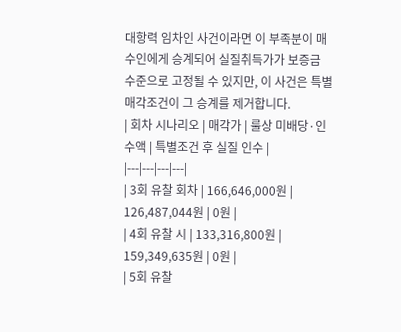대항력 임차인 사건이라면 이 부족분이 매수인에게 승계되어 실질취득가가 보증금 수준으로 고정될 수 있지만, 이 사건은 특별매각조건이 그 승계를 제거합니다.
| 회차 시나리오 | 매각가 | 룰상 미배당·인수액 | 특별조건 후 실질 인수 |
|---|---|---|---|
| 3회 유찰 회차 | 166,646,000원 | 126,487,044원 | 0원 |
| 4회 유찰 시 | 133,316,800원 | 159,349,635원 | 0원 |
| 5회 유찰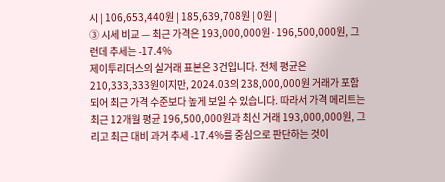시 | 106,653,440원 | 185,639,708원 | 0원 |
③ 시세 비교 — 최근 가격은 193,000,000원·196,500,000원, 그런데 추세는 -17.4%
제이투리더스의 실거래 표본은 3건입니다. 전체 평균은 210,333,333원이지만, 2024.03의 238,000,000원 거래가 포함되어 최근 가격 수준보다 높게 보일 수 있습니다. 따라서 가격 메리트는 최근 12개월 평균 196,500,000원과 최신 거래 193,000,000원, 그리고 최근 대비 과거 추세 -17.4%를 중심으로 판단하는 것이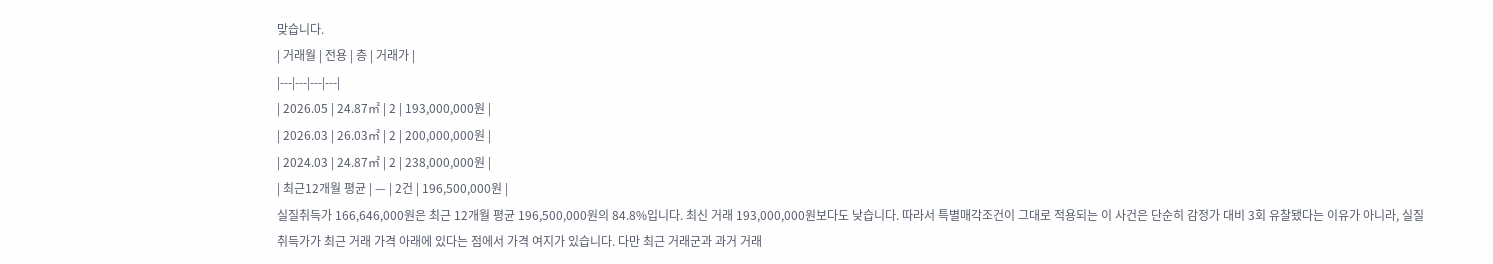맞습니다.
| 거래월 | 전용 | 층 | 거래가 |
|---|---|---|---|
| 2026.05 | 24.87㎡ | 2 | 193,000,000원 |
| 2026.03 | 26.03㎡ | 2 | 200,000,000원 |
| 2024.03 | 24.87㎡ | 2 | 238,000,000원 |
| 최근12개월 평균 | — | 2건 | 196,500,000원 |
실질취득가 166,646,000원은 최근 12개월 평균 196,500,000원의 84.8%입니다. 최신 거래 193,000,000원보다도 낮습니다. 따라서 특별매각조건이 그대로 적용되는 이 사건은 단순히 감정가 대비 3회 유찰됐다는 이유가 아니라, 실질취득가가 최근 거래 가격 아래에 있다는 점에서 가격 여지가 있습니다. 다만 최근 거래군과 과거 거래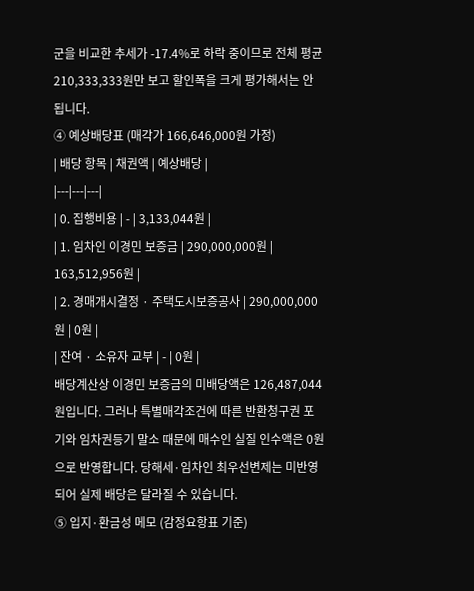군을 비교한 추세가 -17.4%로 하락 중이므로 전체 평균 210,333,333원만 보고 할인폭을 크게 평가해서는 안 됩니다.
④ 예상배당표 (매각가 166,646,000원 가정)
| 배당 항목 | 채권액 | 예상배당 |
|---|---|---|
| 0. 집행비용 | - | 3,133,044원 |
| 1. 임차인 이경민 보증금 | 290,000,000원 | 163,512,956원 |
| 2. 경매개시결정 · 주택도시보증공사 | 290,000,000원 | 0원 |
| 잔여 · 소유자 교부 | - | 0원 |
배당계산상 이경민 보증금의 미배당액은 126,487,044원입니다. 그러나 특별매각조건에 따른 반환청구권 포기와 임차권등기 말소 때문에 매수인 실질 인수액은 0원으로 반영합니다. 당해세·임차인 최우선변제는 미반영되어 실제 배당은 달라질 수 있습니다.
⑤ 입지·환금성 메모 (감정요항표 기준)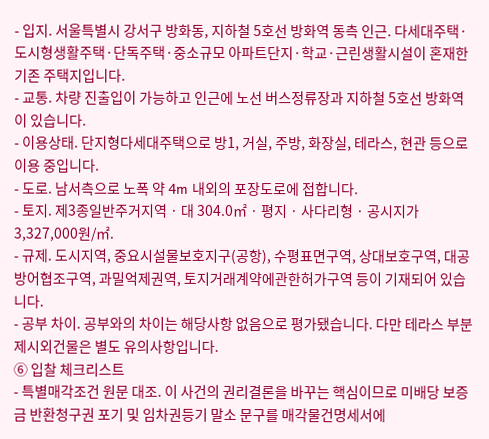- 입지. 서울특별시 강서구 방화동, 지하철 5호선 방화역 동측 인근. 다세대주택·도시형생활주택·단독주택·중소규모 아파트단지·학교·근린생활시설이 혼재한 기존 주택지입니다.
- 교통. 차량 진출입이 가능하고 인근에 노선 버스정류장과 지하철 5호선 방화역이 있습니다.
- 이용상태. 단지형다세대주택으로 방1, 거실, 주방, 화장실, 테라스, 현관 등으로 이용 중입니다.
- 도로. 남서측으로 노폭 약 4m 내외의 포장도로에 접합니다.
- 토지. 제3종일반주거지역 · 대 304.0㎡ · 평지 · 사다리형 · 공시지가 3,327,000원/㎡.
- 규제. 도시지역, 중요시설물보호지구(공항), 수평표면구역, 상대보호구역, 대공방어협조구역, 과밀억제권역, 토지거래계약에관한허가구역 등이 기재되어 있습니다.
- 공부 차이. 공부와의 차이는 해당사항 없음으로 평가됐습니다. 다만 테라스 부분 제시외건물은 별도 유의사항입니다.
⑥ 입찰 체크리스트
- 특별매각조건 원문 대조. 이 사건의 권리결론을 바꾸는 핵심이므로 미배당 보증금 반환청구권 포기 및 임차권등기 말소 문구를 매각물건명세서에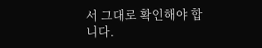서 그대로 확인해야 합니다.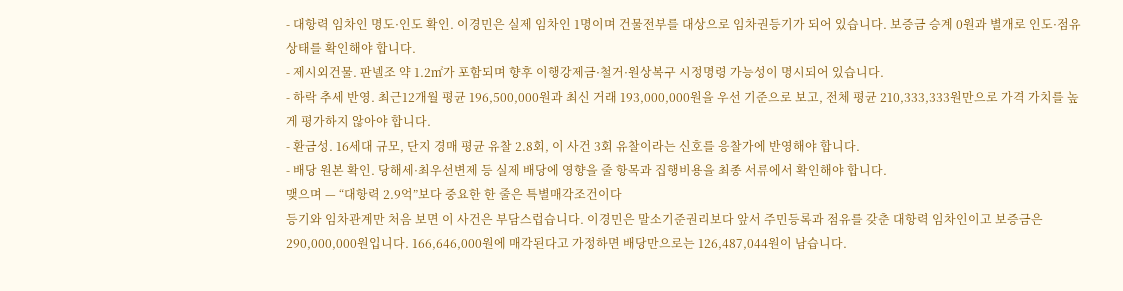- 대항력 임차인 명도·인도 확인. 이경민은 실제 임차인 1명이며 건물전부를 대상으로 임차권등기가 되어 있습니다. 보증금 승계 0원과 별개로 인도·점유 상태를 확인해야 합니다.
- 제시외건물. 판넬조 약 1.2㎡가 포함되며 향후 이행강제금·철거·원상복구 시정명령 가능성이 명시되어 있습니다.
- 하락 추세 반영. 최근12개월 평균 196,500,000원과 최신 거래 193,000,000원을 우선 기준으로 보고, 전체 평균 210,333,333원만으로 가격 가치를 높게 평가하지 않아야 합니다.
- 환금성. 16세대 규모, 단지 경매 평균 유찰 2.8회, 이 사건 3회 유찰이라는 신호를 응찰가에 반영해야 합니다.
- 배당 원본 확인. 당해세·최우선변제 등 실제 배당에 영향을 줄 항목과 집행비용을 최종 서류에서 확인해야 합니다.
맺으며 — “대항력 2.9억”보다 중요한 한 줄은 특별매각조건이다
등기와 임차관계만 처음 보면 이 사건은 부담스럽습니다. 이경민은 말소기준권리보다 앞서 주민등록과 점유를 갖춘 대항력 임차인이고 보증금은 290,000,000원입니다. 166,646,000원에 매각된다고 가정하면 배당만으로는 126,487,044원이 남습니다.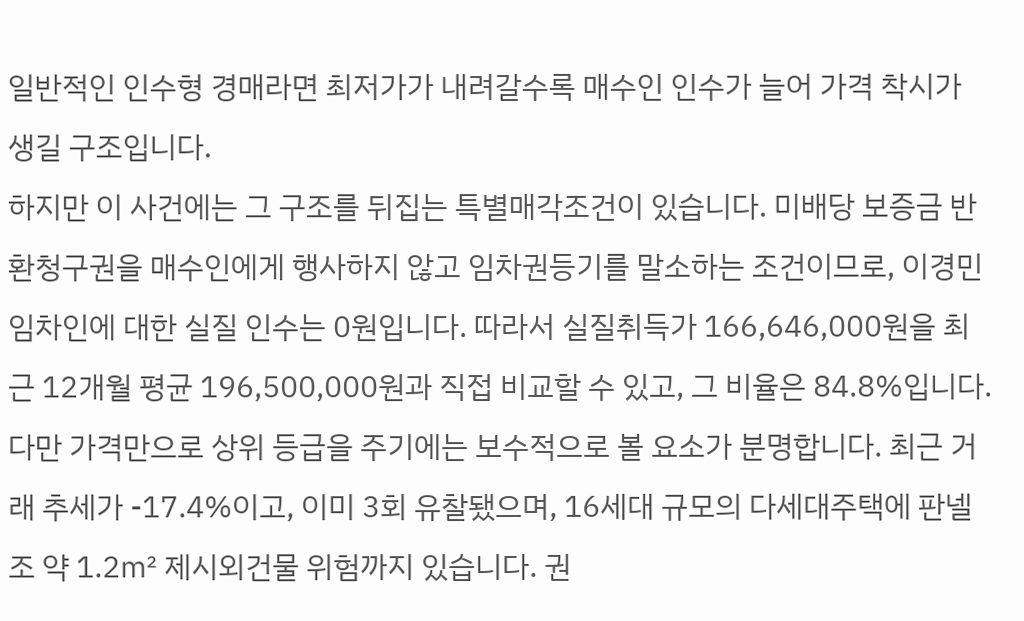일반적인 인수형 경매라면 최저가가 내려갈수록 매수인 인수가 늘어 가격 착시가 생길 구조입니다.
하지만 이 사건에는 그 구조를 뒤집는 특별매각조건이 있습니다. 미배당 보증금 반환청구권을 매수인에게 행사하지 않고 임차권등기를 말소하는 조건이므로, 이경민 임차인에 대한 실질 인수는 0원입니다. 따라서 실질취득가 166,646,000원을 최근 12개월 평균 196,500,000원과 직접 비교할 수 있고, 그 비율은 84.8%입니다.
다만 가격만으로 상위 등급을 주기에는 보수적으로 볼 요소가 분명합니다. 최근 거래 추세가 -17.4%이고, 이미 3회 유찰됐으며, 16세대 규모의 다세대주택에 판넬조 약 1.2㎡ 제시외건물 위험까지 있습니다. 권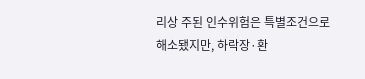리상 주된 인수위험은 특별조건으로 해소됐지만, 하락장·환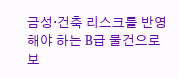금성·건축 리스크를 반영해야 하는 B급 물건으로 보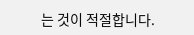는 것이 적절합니다.